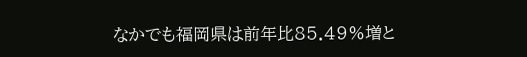なかでも福岡県は前年比85.49%増と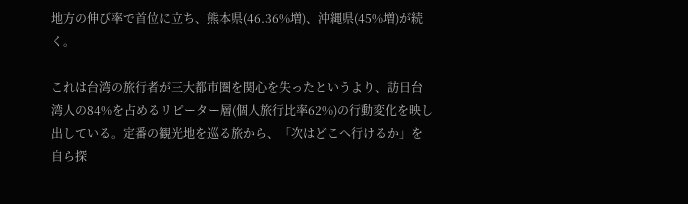地方の伸び率で首位に立ち、熊本県(46.36%増)、沖縄県(45%増)が続く。

これは台湾の旅行者が三大都市圏を関心を失ったというより、訪日台湾人の84%を占めるリピーター層(個人旅行比率62%)の行動変化を映し出している。定番の観光地を巡る旅から、「次はどこへ行けるか」を自ら探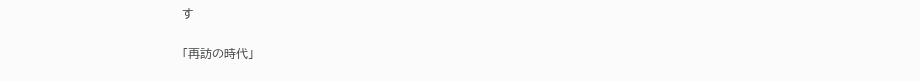す

「再訪の時代」